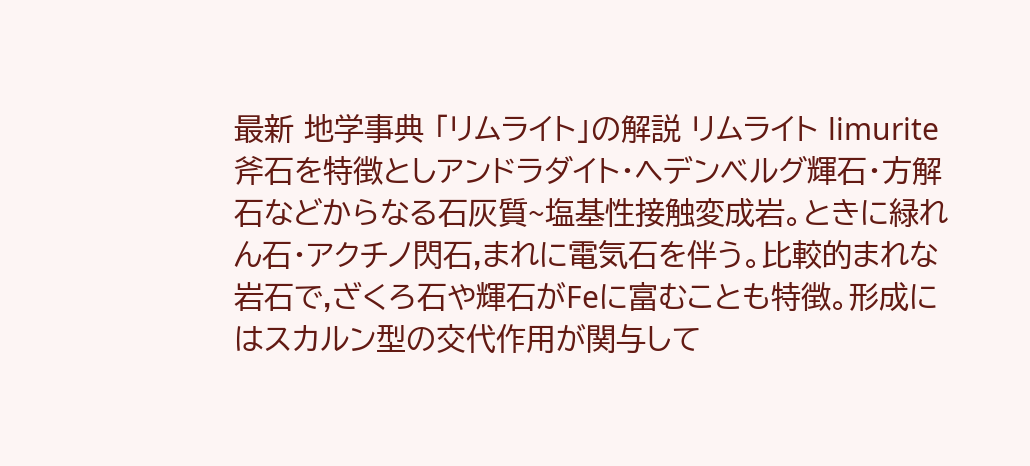最新 地学事典 「リムライト」の解説 リムライト limurite斧石を特徴としアンドラダイト・ヘデンベルグ輝石・方解石などからなる石灰質~塩基性接触変成岩。ときに緑れん石・アクチノ閃石,まれに電気石を伴う。比較的まれな岩石で,ざくろ石や輝石がFeに富むことも特徴。形成にはスカルン型の交代作用が関与して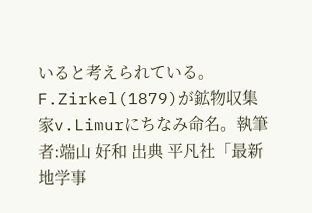いると考えられている。F.Zirkel(1879)が鉱物収集家v.Limurにちなみ命名。執筆者:端山 好和 出典 平凡社「最新 地学事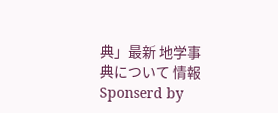典」最新 地学事典について 情報 Sponserd by